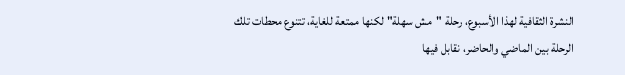النشرة الثقافية لهذا الأسبوع، رحلة "مش سهلة" لكنها ممتعة للغاية، تتنوع محطات تلك الرحلة بين الماضي والحاضر، نقابل فيها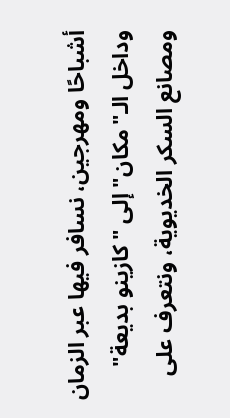أشباحًا ومهرجين، نسافر فيها عبر الزمان وداخل الـ"مكان" إلى "كازينو بديعة" ومصانع السكر الخديوية، ونتعرف على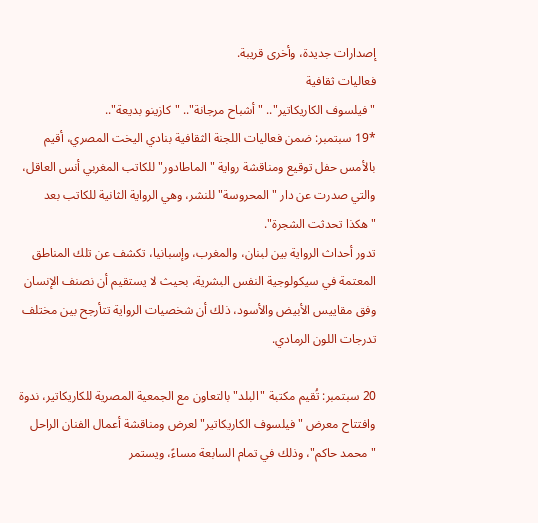إصدارات جديدة، وأخرى قريبة.
فعاليات ثقافية
"فيلسوف الكاريكاتير".. "أشباح مرجانة".. "كازينو بديعة"..
*19 سبتمبر: ضمن فعاليات اللجنة الثقافية بنادي اليخت المصري، أقيم بالأمس حفل توقيع ومناقشة رواية "الماطادور" للكاتب المغربي أنس العاقل، والتي صدرت عن دار "المحروسة" للنشر، وهي الرواية الثانية للكاتب بعد "هكذا تحدثت الشجرة".
تدور أحداث الرواية بين لبنان، والمغرب، وإسبانيا، تكشف عن تلك المناطق المعتمة في سيكولوجية النفس البشرية، بحيث لا يستقيم أن نصنف الإنسان وفق مقاييس الأبيض والأسود، ذلك أن شخصيات الرواية تتأرجح بين مختلف تدرجات اللون الرمادي.

20 سبتمبر: تُقيم مكتبة "البلد" بالتعاون مع الجمعية المصرية للكاريكاتير، ندوة وافتتاح معرض "فيلسوف الكاريكاتير" لعرض ومناقشة أعمال الفنان الراحل "محمد حاكم"، وذلك في تمام السابعة مساءً، ويستمر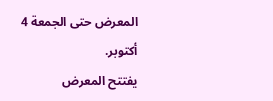المعرض حتى الجمعة 4 أكتوبر.
يفتتح المعرض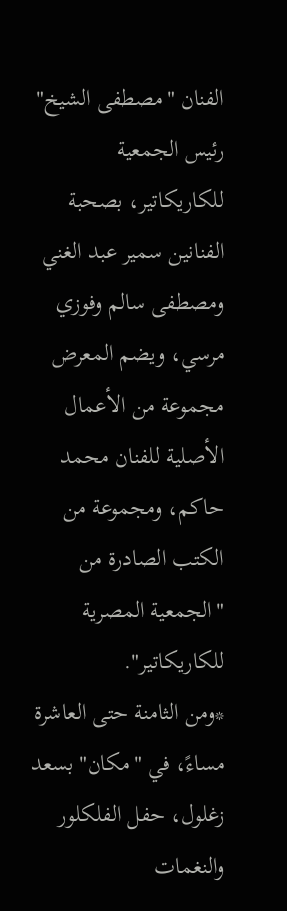الفنان "مصطفى الشيخ" رئيس الجمعية للكاريكاتير، بصحبة الفنانين سمير عبد الغني ومصطفى سالم وفوزي مرسي، ويضم المعرض مجموعة من الأعمال الأصلية للفنان محمد حاكم، ومجموعة من الكتب الصادرة من "الجمعية المصرية للكاريكاتير".
*ومن الثامنة حتى العاشرة مساءً، في "مكان" بسعد زغلول، حفل الفلكلور والنغمات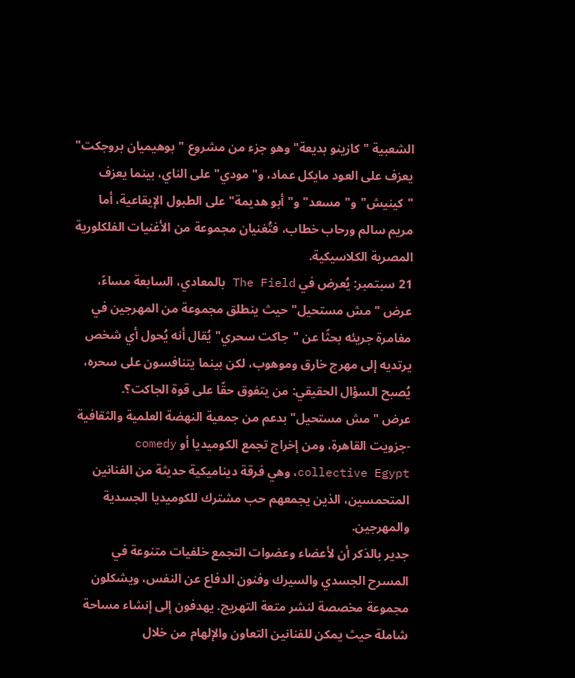الشعبية "كازينو بديعة" وهو جزء من مشروع "بوهيميان بروجكت" يعزف على العود مايكل عماد، و"مودي" على الناي، بينما يعزف "كينيش" و"مسعد" و"أبو هديمة" على الطبول الإيقاعية، أما مريم سالم ورحاب خطاب، فتُغنيان مجموعة من الأغنيات الفلكلورية المصرية الكلاسيكية.
21 سبتمبر: يُعرض في The Field بالمعادي، السابعة مساءً، عرض "مش مستحيل" حيث ينطلق مجموعة من المهرجين في مغامرة جريئه بحثًا عن "جاكت سحري" يُقال أنه يُحول أي شخص يرتديه إلى مهرج خارق وموهوب، لكن بينما يتنافسون على سحره، يُصبح السؤال الحقيقي: من يتفوق حقًا على قوة الجاكت؟.
عرض "مش مستحيل" بدعم من جمعية النهضة العلمية والثقافية -جزويت القاهرة، ومن إخراج تجمع الكوميديا أو comedy collective Egypt، وهي فرقة ديناميكية حديثة من الفنانين المتحمسين، الذين يجمعهم حب مشترك للكوميديا الجسدية والمهرجين.
جدير بالذكر أن لأعضاء وعضوات التجمع خلفيات متنوعة في المسرح الجسدي والسيرك وفنون الدفاع عن النفس، ويشكلون مجموعة مخصصة لنشر متعة التهريج. يهدفون إلى إنشاء مساحة شاملة حيث يمكن للفنانين التعاون والإلهام من خلال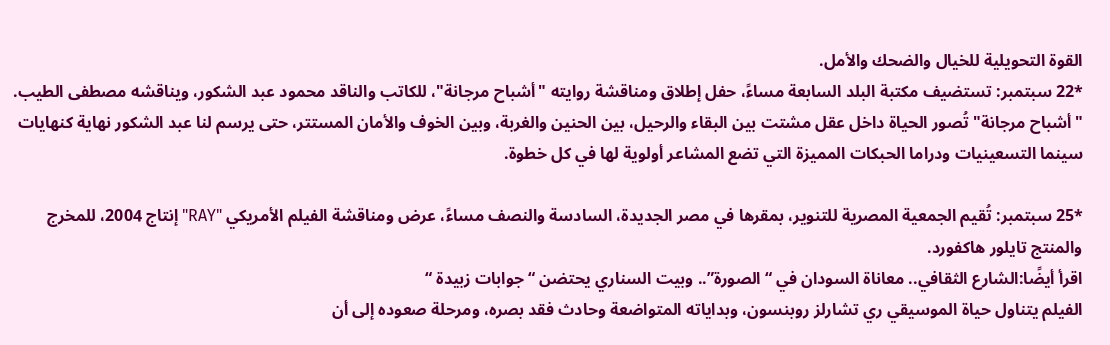القوة التحويلية للخيال والضحك والأمل.
*22 سبتمبر: تستضيف مكتبة البلد السابعة مساءً، حفل إطلاق ومناقشة روايته "أشباح مرجانة"، للكاتب والناقد محمود عبد الشكور، ويناقشه مصطفى الطيب.
"أشباح مرجانة" تُصور الحياة داخل عقل مشتت بين البقاء والرحيل، بين الحنين والغربة، وبين الخوف والأمان المستتر، حتى يرسم لنا عبد الشكور نهاية كنهايات سينما التسعينيات ودراما الحبكات المميزة التي تضع المشاعر أولوية لها في كل خطوة.

*25 سبتمبر: تُقيم الجمعية المصرية للتنوير، بمقرها في مصر الجديدة، السادسة والنصف مساءً، عرض ومناقشة الفيلم الأمريكي "RAY" إنتاج 2004، للمخرج والمنتج تايلور هاكفورد.
اقرأ أيضًا:الشارع الثقافي.. معاناة السودان في “الصورة”.. وبيت السناري يحتضن “جوابات زبيدة “
الفيلم يتناول حياة الموسيقي ري تشارلز روبنسون، وبداياته المتواضعة وحادث فقد بصره، ومرحلة صعوده إلى أن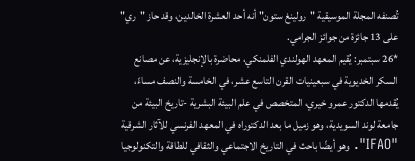تُصنفه المجلة الموسيقية "رولينغ ستون" أنه أحد العشرة الخالدين، وقد حاز "ري" على 13 جائزة من جوائز الجرامي.
*26 سبتمبر: يُقيم المعهد الهولندي الفلمنكي، محاضرة بالإنجليزية، عن مصانع السكر الخديوية في سبعينيات القرن التاسع عشر، في الخامسة والنصف مساءً، يُقدمها الدكتور عمرو خيري، المتخصص في علم البيئة البشرية -تاريخ البيئة من جامعة لوند السويدية، وهو زميل ما بعد الدكتوراه في المعهد الفرنسي للآثار الشرقية "IFAO". وهو أيضًا باحث في التاريخ الاجتماعي والثقافي للطاقة والتكنولوجيا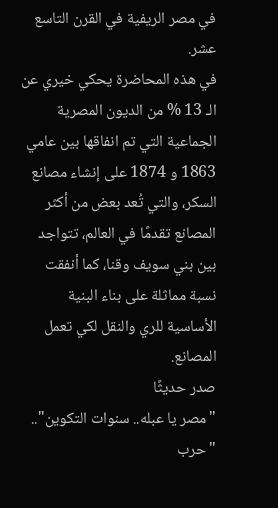في مصر الريفية في القرن التاسع عشر.
في هذه المحاضرة يحكي خيري عن الـ 13 % من الديون المصرية الجماعية التي تم انفاقها بين عامي 1863 و 1874 على إنشاء مصانع السكر، والتي تُعد بعض من أكثر المصانع تقدمًا في العالم، تتواجد بين بني سويف وقنا، كما أنفقت نسبة مماثلة على بناء البنية الأساسية للري والنقل لكي تعمل المصانع.
صدر حديثًا
"مصر يا عبله.. سنوات التكوين".. "حرب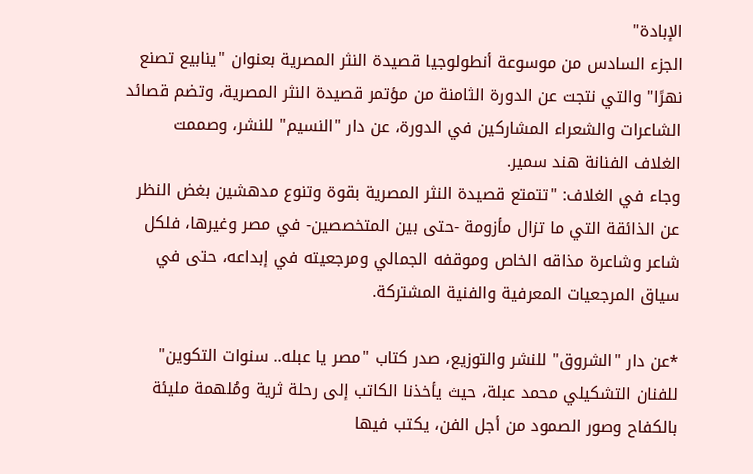الإبادة"
الجزء السادس من موسوعة أنطولوجيا قصيدة النثر المصرية بعنوان "ينابيع تصنع نهرًا" والتي نتجت عن الدورة الثامنة من مؤتمر قصيدة النثر المصرية، وتضم قصائد الشاعرات والشعراء المشاركين في الدورة، عن دار "النسيم" للنشر، وصممت الغلاف الفنانة هند سمير.
وجاء في الغلاف: "تتمتع قصيدة النثر المصرية بقوة وتنوع مدهشين بغض النظر عن الذائقة التي ما تزال مأزومة -حتى بين المتخصصين- في مصر وغيرها، فلكل شاعر وشاعرة مذاقه الخاص وموقفه الجمالي ومرجعيته في إبداعه، حتى في سياق المرجعيات المعرفية والفنية المشتركة.

*عن دار "الشروق" للنشر والتوزيع، صدر كتاب "مصر يا عبله.. سنوات التكوين" للفنان التشكيلي محمد عبلة، حيث يأخذنا الكاتب إلى رحلة ثرية ومُلهمة مليئة بالكفاح وصور الصمود من أجل الفن، يكتب فيها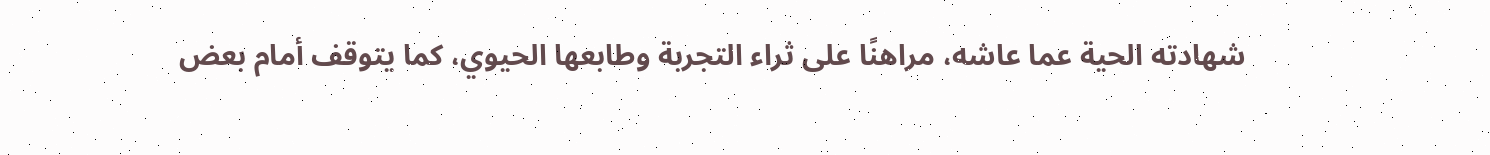شهادته الحية عما عاشه، مراهنًا على ثراء التجربة وطابعها الحيوي، كما يتوقف أمام بعض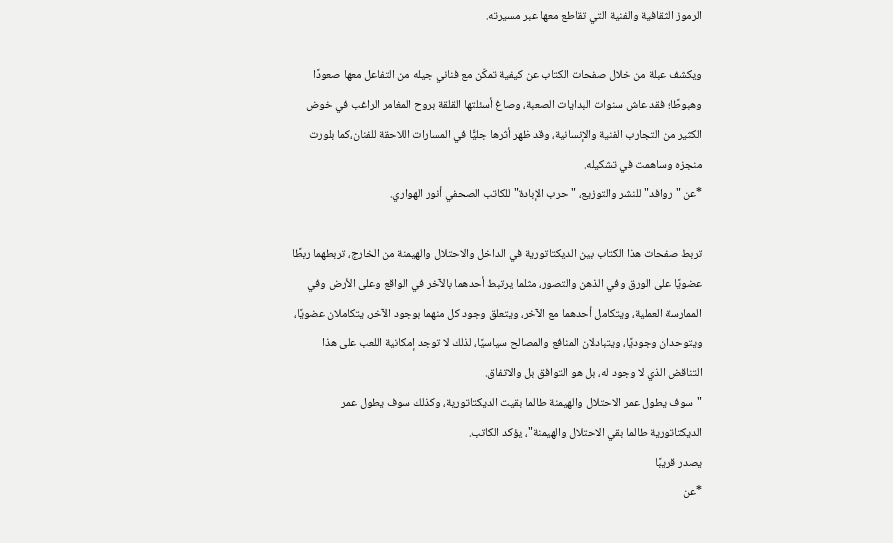الرموز الثقافية والفنية التي تقاطع معها عبر مسيرته.

ويكشف عبلة من خلال صفحات الكتاب عن كيفية تمكّن مع فناني جيله من التفاعل معها صعودًا وهبوطًا؛ فقد عاش سنوات البدايات الصعبة، وصاغ أسئلتها القلقة بروح المغامر الراغب في خوض الكثير من التجارب الفنية والإنسانية، وقد ظهر أثرها جليًّا في المسارات اللاحقة للفنان،كما بلورت منجزه وساهمت في تشكيله.
*عن "روافد" للنشر والتوزيع، "حرب الإبادة" للكاتب الصحفي أنور الهواري.

تربط صفحات هذا الكتاب بين الديكتاتورية في الداخل والاحتلال والهيمنة من الخارج، تربطهما ربطًا عضويًا على الورق وفي الذهن والتصور، مثلما يرتبط أحدهما بالآخر في الواقع وعلى الأرض وفي الممارسة العملية، ويتكامل أحدهما مع الآخر، ويتعلق وجود كل منهما بوجود الآخر، يتكاملان عضويًا، ويتوحدان وجوديًا، ويتبادلان المنافع والمصالح سياسيًا، لذلك لا توجد إمكانية اللعب على هذا التناقض الذي لا وجود له، بل هو التوافق بل والاتفاق.
"سوف يطول عمر الاحتلال والهيمنة طالما بقيت الديكتاتورية، وكذلك سوف يطول عمر الديكتاتورية طالما بقي الاحتلال والهيمنة"، يؤكد الكاتب.
يصدر قريبًا
*عن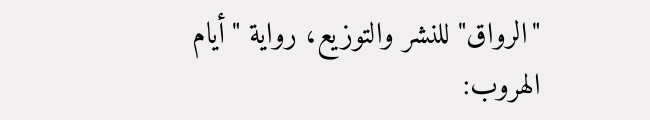"الرواق" للنشر والتوزيع، رواية "أيام الهروب: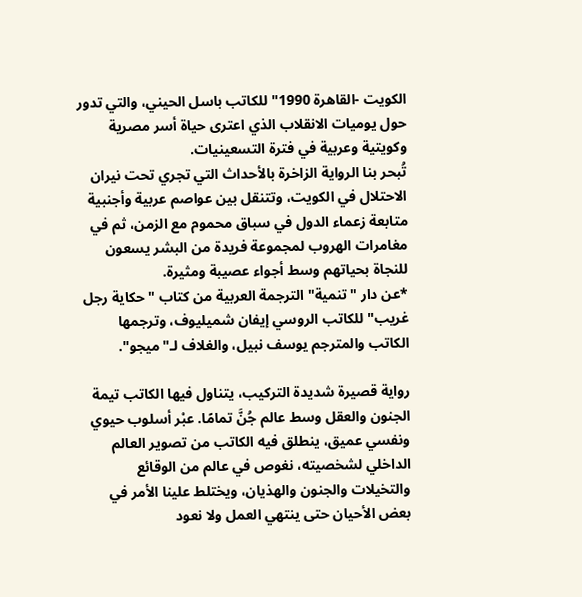الكويت -القاهرة 1990" للكاتب باسل الحيني، والتي تدور حول يوميات الانقلاب الذي اعترى حياة أسر مصرية وكويتية وعربية في فترة التسعينيات.
تُبحر بنا الرواية الزاخرة بالأحداث التي تجري تحت نيران الاحتلال في الكويت، وتتنقل بين عواصم عربية وأجنبية متابعة زعماء الدول في سباق محموم مع الزمن، ثم في مغامرات الهروب لمجموعة فريدة من البشر يسعون للنجاة بحياتهم وسط أجواء عصيبة ومثيرة.
*عن دار "تنمية" الترجمة العربية من كتاب "حكاية رجل غريب" للكاتب الروسي إيفان شميليوف، وترجمها الكاتب والمترجم يوسف نبيل، والغلاف لـ"ميجو".

رواية قصيرة شديدة التركيب، يتناول فيها الكاتب تيمة الجنون والعقل وسط عالم جُنَّ تمامًا. عبْر أسلوب حيوي ونفسي عميق، ينطلق فيه الكاتب من تصوير العالم الداخلي لشخصيته، نغوص في عالم من الوقائع والتخيلات والجنون والهذيان، ويختلط علينا الأمر في بعض الأحيان حتى ينتهي العمل ولا نعود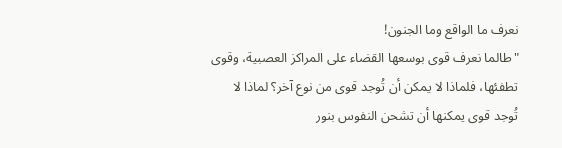نعرف ما الواقع وما الجنون!
"طالما نعرف قوى بوسعها القضاء على المراكز العصبية، وقوى تطفئها، فلماذا لا يمكن أن تُوجد قوى من نوع آخر؟ لماذا لا تُوجد قوى يمكنها أن تشحن النفوس بنور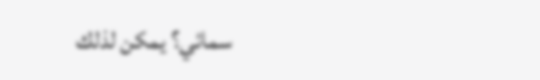سمائي؟ يمكن لذلك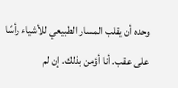وحده أن يقلب المسار الطبيعي للأشياء رأسًا على عقب. أنا أؤمن بذلك. إن لم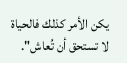يكن الأمر كذلك فالحياة لا تستحق أن تُعاش".